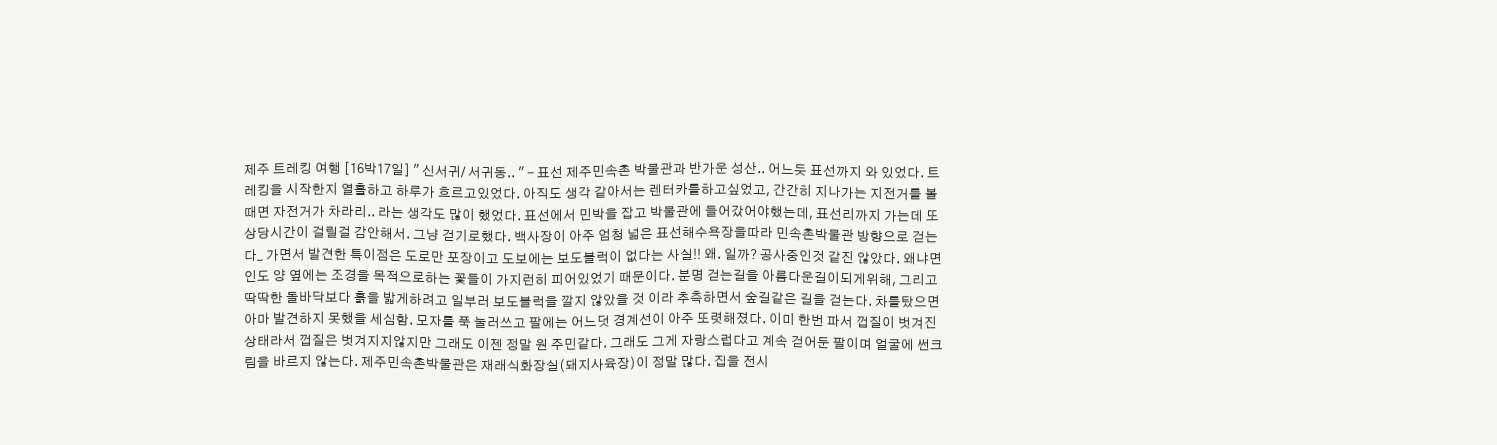제주 트레킹 여행 [16박17일] " 신서귀/ 서귀동.. " - 표선 제주민속촌 박물관과 반가운 성산.. 어느듯 표선까지 와 있었다. 트레킹을 시작한지 열흘하고 하루가 흐르고있었다. 아직도 생각 같아서는 렌터카를하고싶었고, 간간히 지나가는 지전거를 볼때면 자전거가 차라리.. 라는 생각도 많이 했었다. 표선에서 민박을 잡고 박물관에 들어갔어야했는데, 표선리까지 가는데 또 상당시간이 걸릴걸 감안해서. 그냥 걷기로했다. 백사장이 아주 엄청 넓은 표선해수욕장을따라 민속촌박물관 방향으로 걷는다_ 가면서 발견한 특이점은 도로만 포장이고 도보에는 보도블럭이 없다는 사실!! 왜. 일까? 공사중인것 같진 않았다. 왜냐면 인도 양 옆에는 조경을 목적으로하는 꽃들이 가지런히 피어있었기 때문이다. 분명 걷는길을 아름다운길이되게위해, 그리고 딱딱한 돌바닥보다 흙을 밟게하려고 일부러 보도블럭을 깔지 않았을 것 이라 추측하면서 숲길같은 길을 걷는다. 차를탔으면 아마 발견하지 못했을 세심함. 모자를 푹 눌러쓰고 팔에는 어느덧 경계선이 아주 또렷해졌다. 이미 한번 파서 껍질이 벗겨진상태라서 껍질은 벗겨지지않지만 그래도 이젠 정말 원 주민같다. 그래도 그게 자랑스럽다고 계속 걷어둔 팔이며 얼굴에 썬크림을 바르지 않는다. 제주민속촌박물관은 재래식화장실(돼지사육장)이 정말 많다. 집을 전시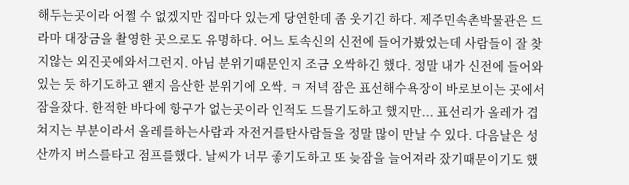해두는곳이라 어쩔 수 없겠지만 집마다 있는게 당연한데 좀 웃기긴 하다. 제주민속촌박물관은 드라마 대장금을 촬영한 곳으로도 유명하다. 어느 토속신의 신전에 들어가봤었는데 사람들이 잘 찾지않는 외진곳에와서그런지. 아님 분위기때문인지 조금 오싹하긴 했다. 정말 내가 신전에 들어와있는 듯 하기도하고 왠지 음산한 분위기에 오싹. ㅋ 저녁 잠은 표선해수욕장이 바로보이는 곳에서 잠을잤다. 한적한 바다에 항구가 없는곳이라 인적도 드믈기도하고 했지만... 표선리가 올레가 겹쳐지는 부분이라서 올레를하는사람과 자전거를탄사람들을 정말 많이 만날 수 있다. 다음날은 성산까지 버스를타고 점프를했다. 날씨가 너무 좋기도하고 또 늦잠을 늘어져라 잤기때문이기도 했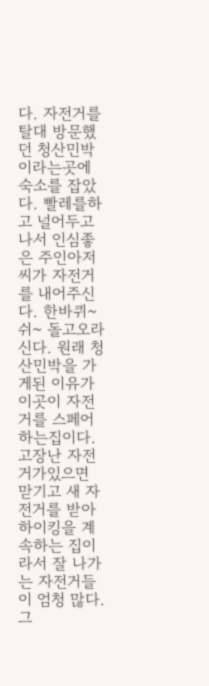다. 자전거를탈대 방문했던 청산민박이라는곳에 숙소를 잡았다. 빨레를하고 널어두고나서 인심좋은 주인아저씨가 자전거를 내어주신다. 한바퀴~ 쉬~ 돌고오라신다. 원래 청산민박을 가게된 이유가 이곳이 자전거를 스페어 하는집이다. 고장난 자전거가있으면 맏기고 새 자전거를 받아 하이킹을 계속하는 집이라서 잘 나가는 자전거들이 엄청 많다. 그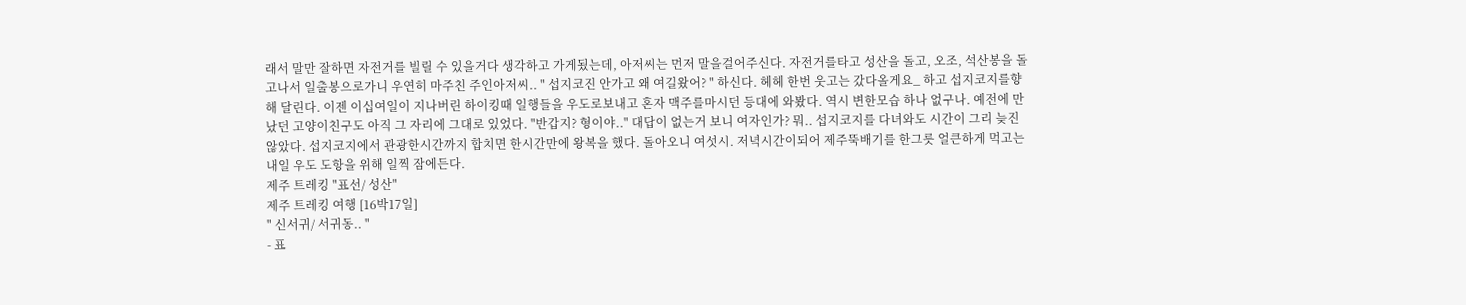래서 말만 잘하면 자전거를 빌릴 수 있을거다 생각하고 가게됬는데, 아저씨는 먼저 말을걸어주신다. 자전거를타고 성산을 돌고, 오조, 석산봉을 돌고나서 일출봉으로가니 우연히 마주친 주인아저씨.. " 섭지코진 안가고 왜 여길왔어? " 하신다. 헤헤 한번 웃고는 갔다올게요_ 하고 섭지코지를향해 달린다. 이젠 이십여일이 지나버린 하이킹때 일행들을 우도로보내고 혼자 맥주를마시던 등대에 와봤다. 역시 변한모습 하나 없구나. 예전에 만났던 고양이친구도 아직 그 자리에 그대로 있었다. "반갑지? 형이야.." 대답이 없는거 보니 여자인가? 뭐.. 섭지코지를 다녀와도 시간이 그리 늦진 않았다. 섭지코지에서 관광한시간까지 합치면 한시간만에 왕복을 했다. 돌아오니 여섯시. 저녁시간이되어 제주뚝배기를 한그릇 얼큰하게 먹고는 내일 우도 도항을 위해 일찍 잠에든다.
제주 트레킹 "표선/ 성산"
제주 트레킹 여행 [16박17일]
" 신서귀/ 서귀동.. "
- 표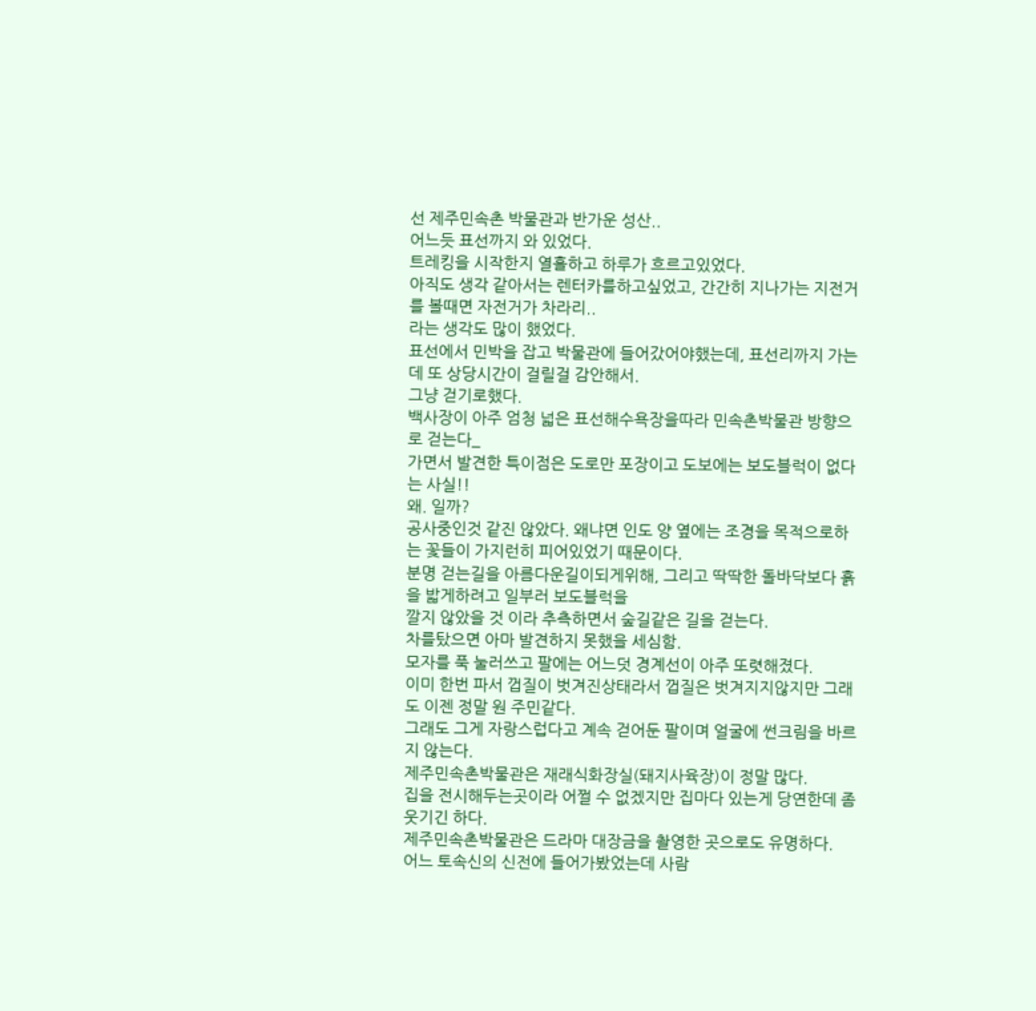선 제주민속촌 박물관과 반가운 성산..
어느듯 표선까지 와 있었다.
트레킹을 시작한지 열흘하고 하루가 흐르고있었다.
아직도 생각 같아서는 렌터카를하고싶었고, 간간히 지나가는 지전거를 볼때면 자전거가 차라리..
라는 생각도 많이 했었다.
표선에서 민박을 잡고 박물관에 들어갔어야했는데, 표선리까지 가는데 또 상당시간이 걸릴걸 감안해서.
그냥 걷기로했다.
백사장이 아주 엄청 넓은 표선해수욕장을따라 민속촌박물관 방향으로 걷는다_
가면서 발견한 특이점은 도로만 포장이고 도보에는 보도블럭이 없다는 사실!!
왜. 일까?
공사중인것 같진 않았다. 왜냐면 인도 양 옆에는 조경을 목적으로하는 꽃들이 가지런히 피어있었기 때문이다.
분명 걷는길을 아름다운길이되게위해, 그리고 딱딱한 돌바닥보다 흙을 밟게하려고 일부러 보도블럭을
깔지 않았을 것 이라 추측하면서 숲길같은 길을 걷는다.
차를탔으면 아마 발견하지 못했을 세심함.
모자를 푹 눌러쓰고 팔에는 어느덧 경계선이 아주 또렷해졌다.
이미 한번 파서 껍질이 벗겨진상태라서 껍질은 벗겨지지않지만 그래도 이젠 정말 원 주민같다.
그래도 그게 자랑스럽다고 계속 걷어둔 팔이며 얼굴에 썬크림을 바르지 않는다.
제주민속촌박물관은 재래식화장실(돼지사육장)이 정말 많다.
집을 전시해두는곳이라 어쩔 수 없겠지만 집마다 있는게 당연한데 좀 웃기긴 하다.
제주민속촌박물관은 드라마 대장금을 촬영한 곳으로도 유명하다.
어느 토속신의 신전에 들어가봤었는데 사람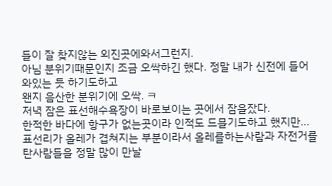들이 잘 찾지않는 외진곳에와서그런지.
아님 분위기때문인지 조금 오싹하긴 했다. 정말 내가 신전에 들어와있는 듯 하기도하고
왠지 음산한 분위기에 오싹. ㅋ
저녁 잠은 표선해수욕장이 바로보이는 곳에서 잠을잤다.
한적한 바다에 항구가 없는곳이라 인적도 드믈기도하고 했지만...
표선리가 올레가 겹쳐지는 부분이라서 올레를하는사람과 자전거를탄사람들을 정말 많이 만날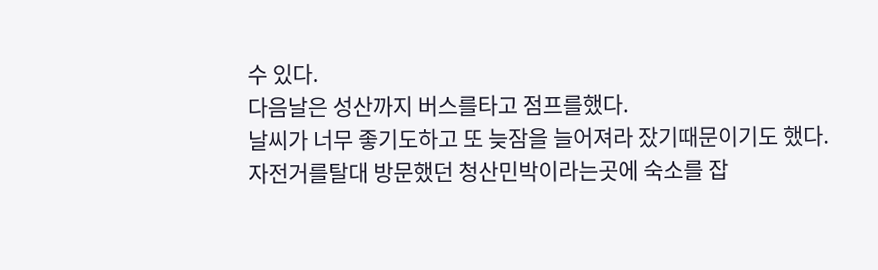수 있다.
다음날은 성산까지 버스를타고 점프를했다.
날씨가 너무 좋기도하고 또 늦잠을 늘어져라 잤기때문이기도 했다.
자전거를탈대 방문했던 청산민박이라는곳에 숙소를 잡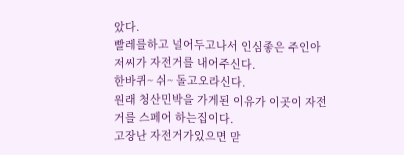았다.
빨레를하고 널어두고나서 인심좋은 주인아저씨가 자전거를 내어주신다.
한바퀴~ 쉬~ 돌고오라신다.
원래 청산민박을 가게된 이유가 이곳이 자전거를 스페어 하는집이다.
고장난 자전거가있으면 맏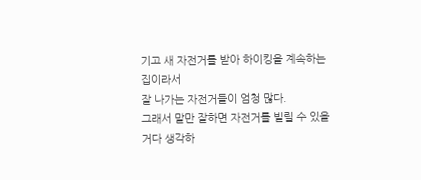기고 새 자전거를 받아 하이킹을 계속하는 집이라서
잘 나가는 자전거들이 엄청 많다.
그래서 말만 잘하면 자전거를 빌릴 수 있을거다 생각하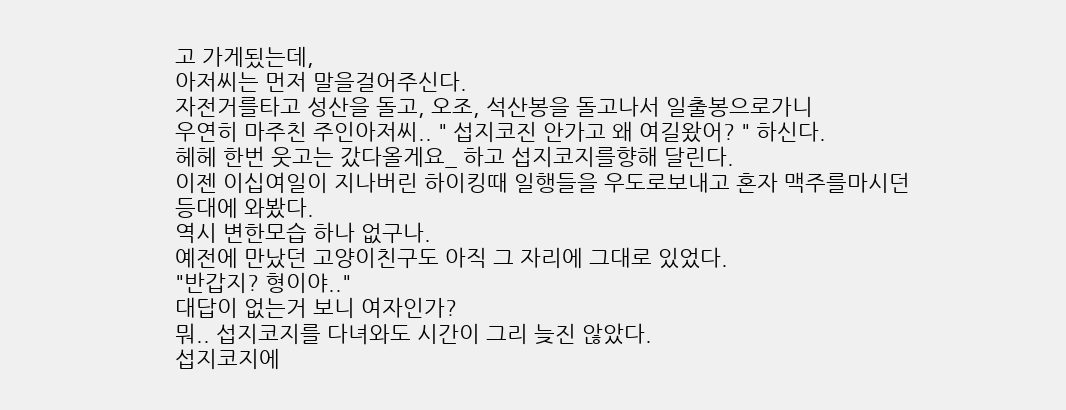고 가게됬는데,
아저씨는 먼저 말을걸어주신다.
자전거를타고 성산을 돌고, 오조, 석산봉을 돌고나서 일출봉으로가니
우연히 마주친 주인아저씨.. " 섭지코진 안가고 왜 여길왔어? " 하신다.
헤헤 한번 웃고는 갔다올게요_ 하고 섭지코지를향해 달린다.
이젠 이십여일이 지나버린 하이킹때 일행들을 우도로보내고 혼자 맥주를마시던 등대에 와봤다.
역시 변한모습 하나 없구나.
예전에 만났던 고양이친구도 아직 그 자리에 그대로 있었다.
"반갑지? 형이야.."
대답이 없는거 보니 여자인가?
뭐.. 섭지코지를 다녀와도 시간이 그리 늦진 않았다.
섭지코지에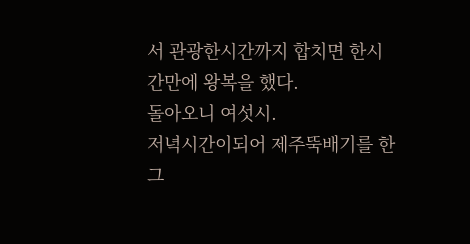서 관광한시간까지 합치면 한시간만에 왕복을 했다.
돌아오니 여섯시.
저녁시간이되어 제주뚝배기를 한그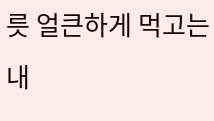릇 얼큰하게 먹고는
내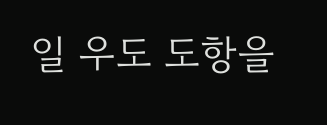일 우도 도항을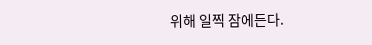위해 일찍 잠에든다.